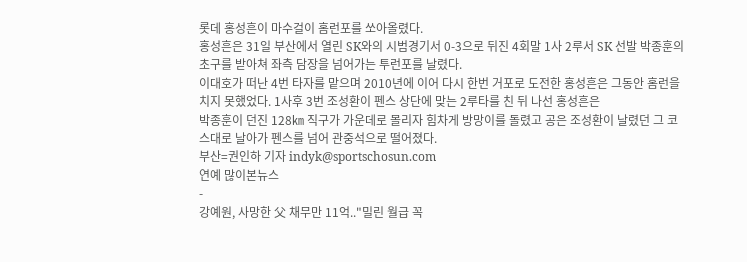롯데 홍성흔이 마수걸이 홈런포를 쏘아올렸다.
홍성흔은 31일 부산에서 열린 SK와의 시범경기서 0-3으로 뒤진 4회말 1사 2루서 SK 선발 박종훈의 초구를 받아쳐 좌측 담장을 넘어가는 투런포를 날렸다.
이대호가 떠난 4번 타자를 맡으며 2010년에 이어 다시 한번 거포로 도전한 홍성흔은 그동안 홈런을 치지 못했었다. 1사후 3번 조성환이 펜스 상단에 맞는 2루타를 친 뒤 나선 홍성흔은
박종훈이 던진 128㎞ 직구가 가운데로 몰리자 힘차게 방망이를 돌렸고 공은 조성환이 날렸던 그 코스대로 날아가 펜스를 넘어 관중석으로 떨어졌다.
부산=권인하 기자 indyk@sportschosun.com
연예 많이본뉴스
-
강예원, 사망한 父 채무만 11억.."밀린 월급 꼭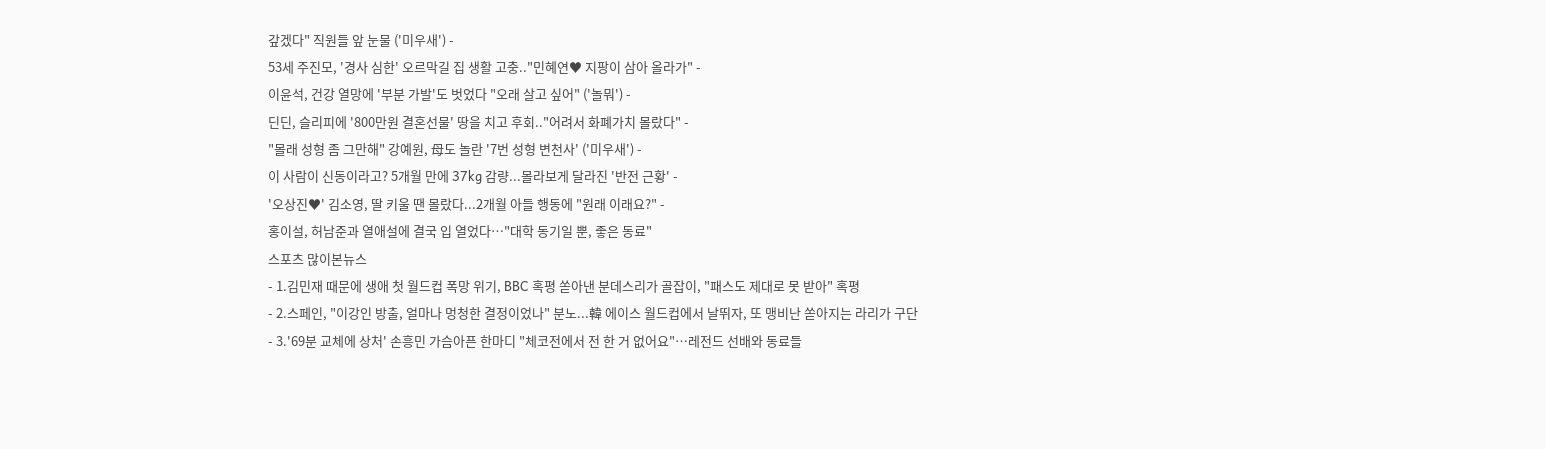갚겠다" 직원들 앞 눈물 ('미우새') -
53세 주진모, '경사 심한' 오르막길 집 생활 고충.."민혜연♥ 지팡이 삼아 올라가" -
이윤석, 건강 열망에 '부분 가발'도 벗었다 "오래 살고 싶어" ('놀뭐') -
딘딘, 슬리피에 '800만원 결혼선물' 땅을 치고 후회.."어려서 화폐가치 몰랐다" -
"몰래 성형 좀 그만해" 강예원, 母도 놀란 '7번 성형 변천사' ('미우새') -
이 사람이 신동이라고? 5개월 만에 37kg 감량...몰라보게 달라진 '반전 근황' -
'오상진♥' 김소영, 딸 키울 땐 몰랐다...2개월 아들 행동에 "원래 이래요?" -
홍이설, 허남준과 열애설에 결국 입 열었다…"대학 동기일 뿐, 좋은 동료"
스포츠 많이본뉴스
- 1.김민재 때문에 생애 첫 월드컵 폭망 위기, BBC 혹평 쏟아낸 분데스리가 골잡이, "패스도 제대로 못 받아" 혹평
- 2.스페인, "이강인 방출, 얼마나 멍청한 결정이었나" 분노...韓 에이스 월드컵에서 날뛰자, 또 맹비난 쏟아지는 라리가 구단
- 3.'69분 교체에 상처' 손흥민 가슴아픈 한마디 "체코전에서 전 한 거 없어요"…레전드 선배와 동료들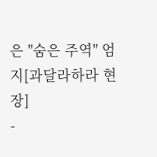은 "숨은 주역" 엄지[과달라하라 현장]
-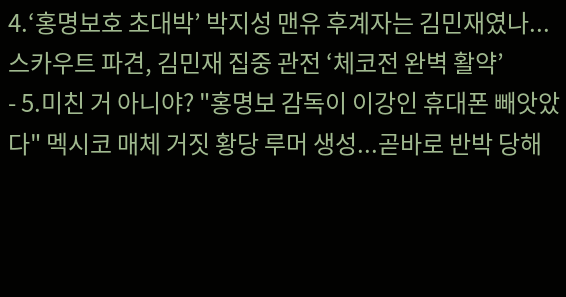4.‘홍명보호 초대박’ 박지성 맨유 후계자는 김민재였나...스카우트 파견, 김민재 집중 관전 ‘체코전 완벽 활약’
- 5.미친 거 아니야? "홍명보 감독이 이강인 휴대폰 빼앗았다" 멕시코 매체 거짓 황당 루머 생성...곧바로 반박 당해